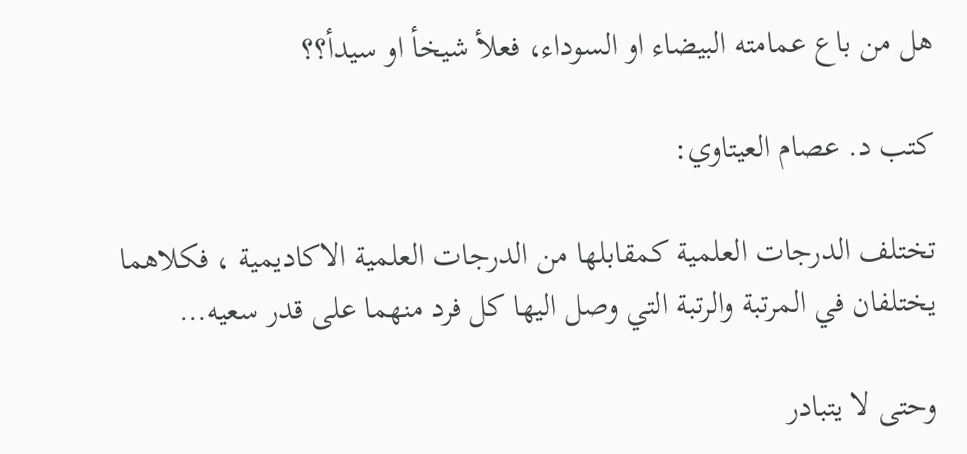هل من باع عمامته البيضاء او السوداء، فعلأ شيخأ او سيدأ؟؟

كتب د. عصام العيتاوي:

تختلف الدرجات العلمية كمقابلها من الدرجات العلمية الاكاديمية ، فكلاهما يختلفان في المرتبة والرتبة التي وصل اليها كل فرد منهما على قدر سعيه…

وحتى لا يتبادر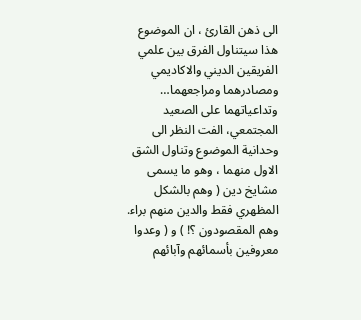الى ذهن القارئ ، ان الموضوع هذا سيتناول الفرق بين علمي الفريقين الديني والاكاديمي ومصادرهما ومراجعهما… وتداعياتهما على الصعيد المجتمعي، الفت النظر الى وحدانية الموضوع وتناول الشق الاول منهما ، وهو ما يسمى مشايخ دين ( وهم بالشكل المظهري فقط والدين منهم براء. وهم المقصودون ؟! ) و ( وعدوا معروفين بأسمائهم وآبائهم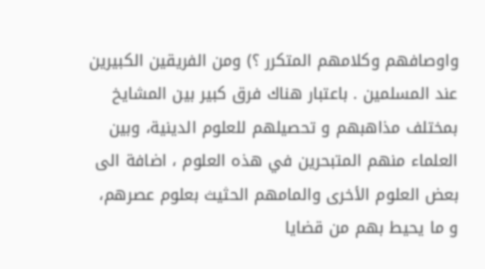واوصافهم وكلامهم المتكرر ؟) ومن الفريقين الكبيرين عند المسلمين . باعتبار هناك فرق كبير بين المشايخ بمختلف مذاهبهم و تحصيلهم للعلوم الدينية، وبين العلماء منهم المتبحرين في هذه العلوم ، اضافة الى بعض العلوم الأخرى والمامهم الحثيث بعلوم عصرهم، و ما يحيط بهم من قضايا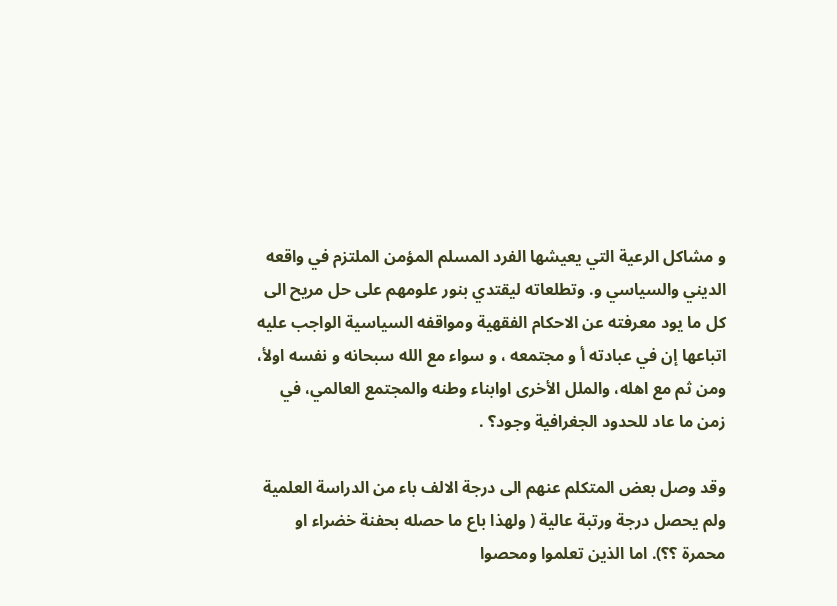و مشاكل الرعية التي يعيشها الفرد المسلم المؤمن الملتزم في واقعه الديني والسياسي و. وتطلعاته ليقتدي بنور علومهم على حل مريح الى كل ما يود معرفته عن الاحكام الفقهية ومواقفه السياسية الواجب عليه اتباعها إن في عبادته أ و مجتمعه ، و سواء مع الله سبحانه و نفسه اولأ، ومن ثم مع اهله، والملل الأخرى اوابناء وطنه والمجتمع العالمي، في زمن ما عاد للحدود الجغرافية وجود؟ .

وقد وصل بعض المتكلم عنهم الى درجة الالف باء من الدراسة العلمية ولم يحصل درجة ورتبة عالية ( ولهذا باع ما حصله بحفنة خضراء او محمرة ؟؟). اما الذين تعلموا ومحصوا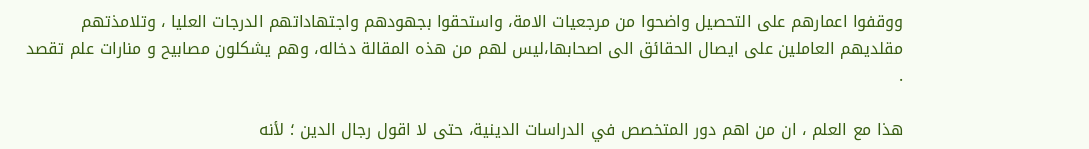ووقفوا اعمارهم على التحصيل واضحوا من مرجعيات الامة، واستحقوا بجهودهم واجتهاداتهم الدرجات العليا ، وتلامذتهم مقلديهم العاملين على ايصال الحقائق الى اصحابها،ليس لهم من هذه المقالة دخاله، وهم يشكلون مصابيح و منارات علم تقصد .

هذا مع العلم ، ان من اهم دور المتخصص في الدراسات الدينية، حتى لا اقول رجال الدين ؛ لأنه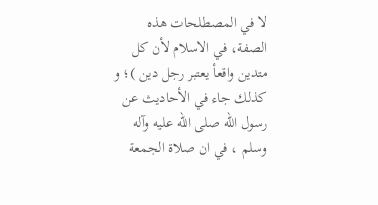لا في المصطلحات هذه الصفة، في الاسلام لأن كل متدين واقعأ يعتبر رجل دين )؛ و كذلك جاء في الأحاديث عن رسول الله صلى الله عليه وآله وسلم ، في ان صلاة الجمعة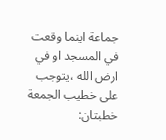جماعة اينما وقعت في المسجد او في ارض الله ،يتوجب على خطيب الجمعة خطبتان: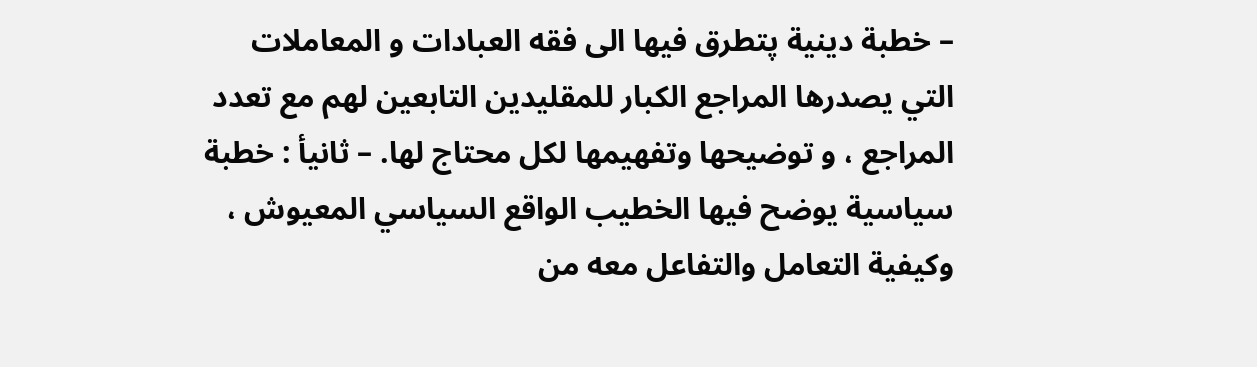– خطبة دينية پتطرق فيها الى فقه العبادات و المعاملات التي يصدرها المراجع الكبار للمقليدين التابعين لهم مع تعدد المراجع ، و توضيحها وتفهيمها لكل محتاج لها. – ثانيأ : خطبة سياسية يوضح فيها الخطيب الواقع السياسي المعيوش ، وكيفية التعامل والتفاعل معه من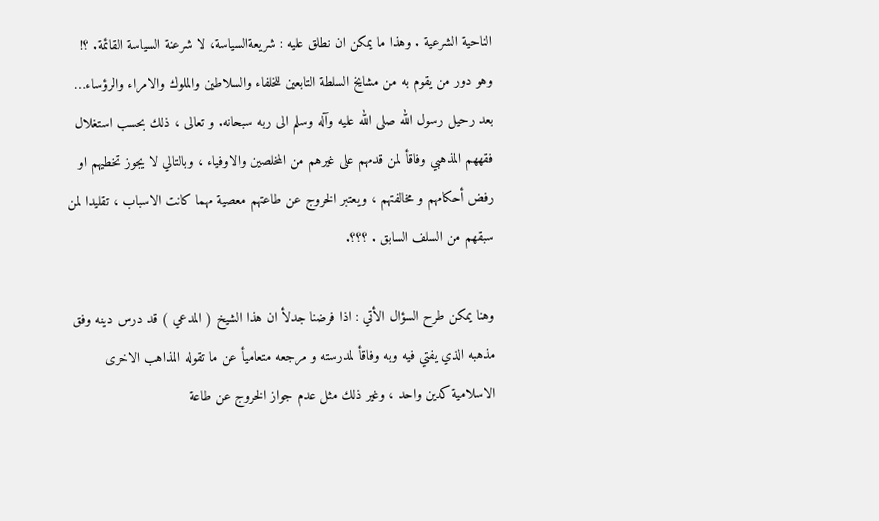الناحية الشرعية . وهذا ما يمكن ان نطلق عليه : شريعةالسياسة، لا شرعنة السياسة القائمة. ؟! وهو دور من يقوم به من مشايخ السلطة التابعين للخلفاء والسلاطين والملوك والامراء والرؤساء… بعد رحيل رسول الله صلى الله عليه وآله وسلم الى ربه سبحانه. و تعالى ، ذلك بحسب استغلال فقههم المذهبي وفاقأ لمن قدمهم على غيرهم من المخلصين والاوفياء ، وبالتالي لا يجوز تخطيهم او رفض أحكامهم و مخالفتهم ، ويعتبر الخروج عن طاعتهم معصية مهما كانت الاسباب ، تقليدا لمن سبقهم من السلف السابق . ؟؟؟.

وهنا يمكن طرح السؤال الأتي : اذا فرضنا جدلأ ان هذا الشيخ ( المدعي ) قد درس دينه وفق مذهبه الذي يفتي فيه وبه وفاقأ لمدرسته و مرجعه متعاميأ عن ما تقوله المذاهب الاخرى الاسلامية كدين واحد ، وغير ذلك مثل عدم جواز الخروج عن طاعة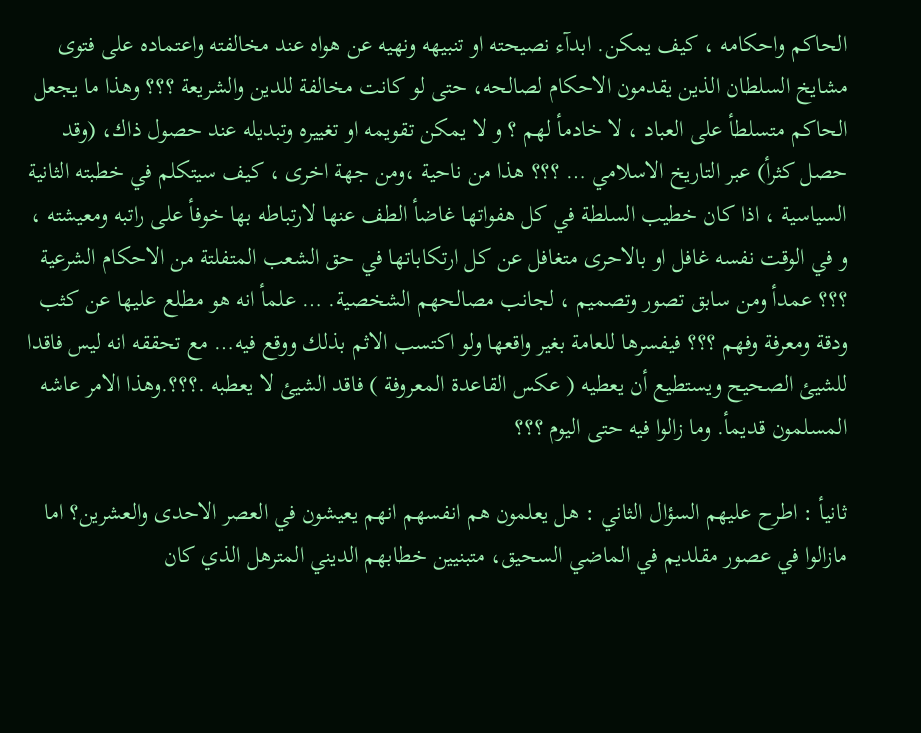الحاكم واحكامه ، كيف يمكن. ابدآء نصيحته او تنبيهه ونهيه عن هواه عند مخالفته واعتماده على فتوى مشايخ السلطان الذين يقدمون الاحكام لصالحه، حتى لو كانت مخالفة للدين والشريعة ؟؟؟ وهذا ما يجعل الحاكم متسلطأ على العباد ، لا خادمأ لهم ؟ و لا يمكن تقويمه او تغييره وتبديله عند حصول ذاك، (وقد حصل كثرأ) عبر التاريخ الاسلامي … ؟؟؟ هذا من ناحية ،ومن جهة اخرى ، كيف سيتكلم في خطبته الثانية السياسية ، اذا كان خطيب السلطة في كل هفواتها غاضأ الطف عنها لارتباطه بها خوفأ على راتبه ومعيشته ، و في الوقت نفسه غافل او بالاحرى متغافل عن كل ارتكاباتها في حق الشعب المتفلتة من الاحكام الشرعية ؟؟؟ عمدأ ومن سابق تصور وتصميم ، لجانب مصالحهم الشخصية. … علمأ انه هو مطلع عليها عن كثب ودقة ومعرفة وفهم ؟؟؟ فيفسرها للعامة بغير واقعها ولو اكتسب الاثم بذلك ووقع فيه… مع تحققه انه ليس فاقدا للشيئ الصحيح ويستطيع أن يعطيه ( عكس القاعدة المعروفة ) فاقد الشيئ لا يعطبه .؟؟؟.وهذا الامر عاشه المسلمون قديمأ. وما زالوا فيه حتى اليوم ؟؟؟

ثانيأ : اطرح عليهم السؤال الثاني : هل يعلمون هم انفسهم انهم يعيشون في العصر الاحدى والعشرين؟ اما مازالوا في عصور مقلديم في الماضي السحيق، متبنيين خطابهم الديني المترهل الذي كان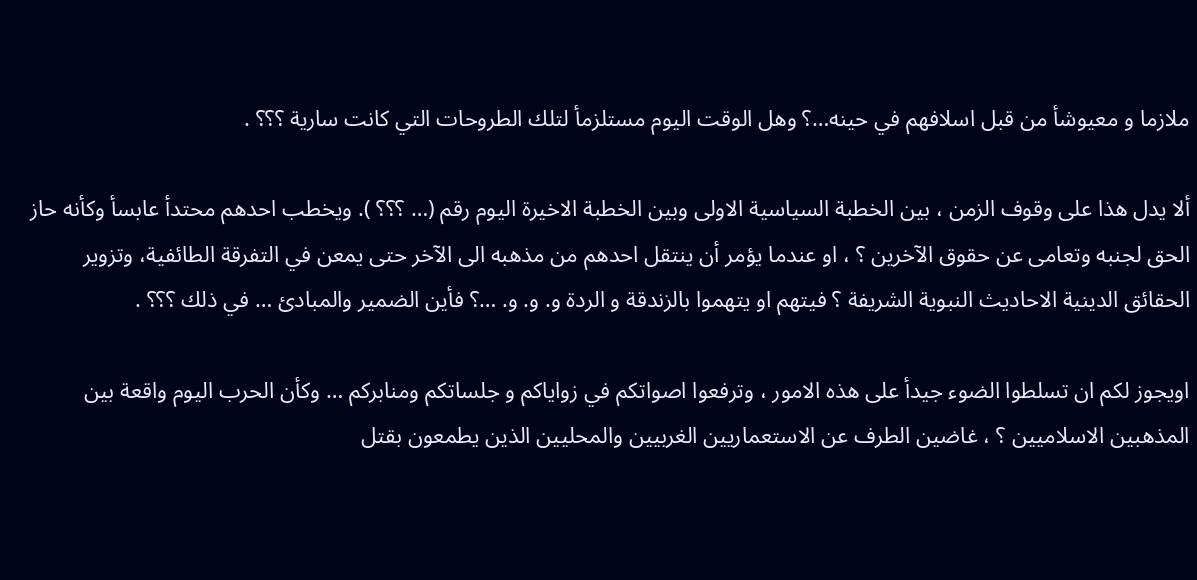ملازما و معيوشأ من قبل اسلافهم في حينه…؟ وهل الوقت اليوم مستلزمأ لتلك الطروحات التي كانت سارية ؟؟؟ .

ألا يدل هذا على وقوف الزمن ، بين الخطبة السياسية الاولى وبين الخطبة الاخيرة اليوم رقم (… ؟؟؟ ). ويخطب احدهم محتدأ عابسأ وكأنه حاز الحق لجنبه وتعامى عن حقوق الآخرين ؟ ، او عندما يؤمر أن ينتقل احدهم من مذهبه الى الآخر حتى يمعن في التفرقة الطائفية، وتزوير الحقائق الدينية الاحاديث النبوية الشريفة ؟ فيتهم او يتهموا بالزندقة و الردة و. و. و. …؟ فأين الضمير والمبادئ … في ذلك ؟؟؟ .

اويجوز لكم ان تسلطوا الضوء جيدأ على هذه الامور ، وترفعوا اصواتكم في زواياكم و جلساتكم ومنابركم … وكأن الحرب اليوم واقعة بين المذهبين الاسلاميين ؟ ، غاضين الطرف عن الاستعماريين الغربيين والمحليين الذين يطمعون بقتل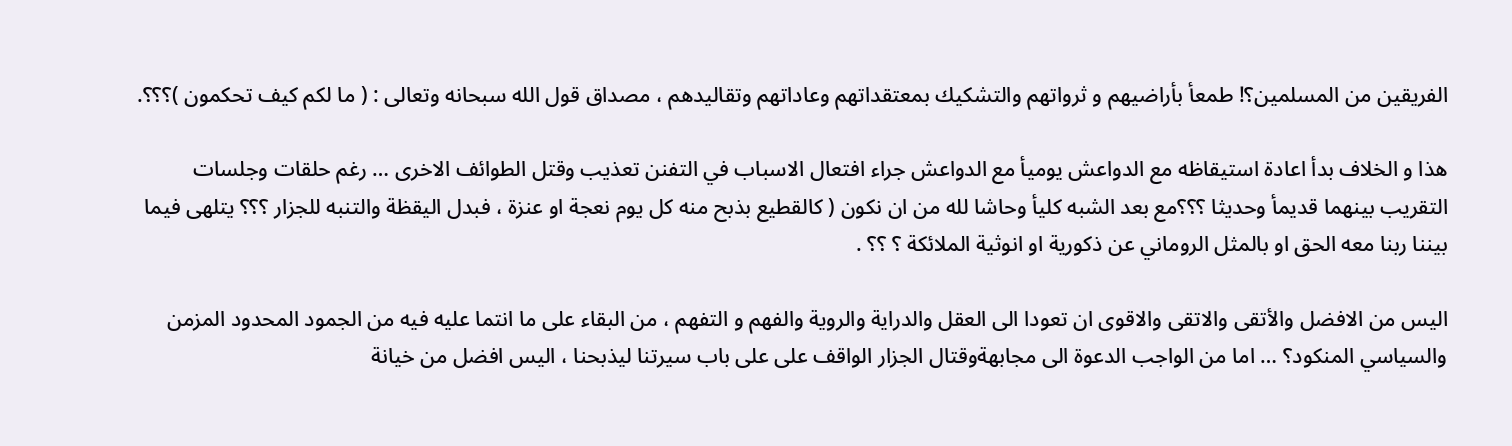الفريقين من المسلمين؟! طمعأ بأراضيهم و ثرواتهم والتشكيك بمعتقداتهم وعاداتهم وتقاليدهم ، مصداق قول الله سبحانه وتعالى : ( ما لكم كيف تحكمون )؟؟؟.

هذا و الخلاف بدأ اعادة استيقاظه مع الدواعش يوميأ مع الدواعش جراء افتعال الاسباب في التفنن تعذيب وقتل الطوائف الاخرى … رغم حلقات وجلسات التقريب بينهما قديمأ وحديثا ؟؟؟مع بعد الشبه كليأ وحاشا لله من ان نكون ( كالقطيع بذبح منه كل يوم نعجة او عنزة ، فبدل اليقظة والتنبه للجزار ؟؟؟ يتلهى فيما بيننا ربنا معه الحق او بالمثل الروماني عن ذكورية او انوثية الملائكة ؟ ؟؟ .

اليس من الافضل والأتقى والاتقى والاقوى ان تعودا الى العقل والدراية والروية والفهم و التفهم ، من البقاء على ما انتما عليه فيه من الجمود المحدود المزمن والسياسي المنكود؟ … اما من الواجب الدعوة الى مجابهةوقتال الجزار الواقف على على باب سيرتنا ليذبحنا ، اليس افضل من خيانة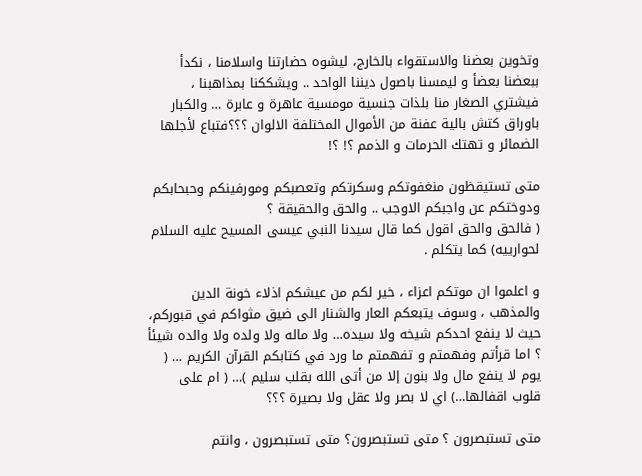وتخوين بعضنا والاستقواء بالخارج، ليشوه حضارتنا واسلامنا ، نكدأ ببعضنا بعضأ و ليمسنا باصول ديننا الواحد .. ويشككنا بمذاهبنا ، فيشتري الصغار منا بلذات جنسية مومسية عاهرة و عابرة … والكبار باوراق كتش بالية عفنة من الأموال المختلفة الالوان ؟؟؟فتباع لأجلها الضمائر و تهتك الحرمات و الذمم ؟! ؟!

متى تستيقظون منغفوتكم وسكرتكم وتعصبكم ومورفينكم وحبحابكم ودوختكم عن واجبكم الاوجب .. والحق والحقيقة ؟
( فالحق والحق اقول كما قال سيدنا النبي عيسى المسيح عليه السلام لحوارييه) كما يتكلم .

و اعلموا ان موتكم اعزاء ، خير لكم من عيشكم اذلاء خونة الدين والمذهب ، وسوف يتبعكم العار والشنار الى ضيق مثواكم في قبوركم، حيث لا ينفع احدكم شيخه ولا سيده… ولا ماله ولا ولده ولا والده شيئأ ؟ اما قرأتم وفهمتم و تفهمتم ما ورد في كتابكم القرآن الكريم … ( يوم لا ينفع مال ولا بنون إلا من أتى الله بقلب سليم )… ( ام على قلوب اقفالها…) اي لا بصر ولا عقل ولا بصيرة ؟؟؟

متى تستبصرون ؟ متى تستبصرون؟ متى تستبصرون ، وانتم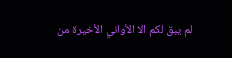لم يبق لكم الا الأواني الأخيرة من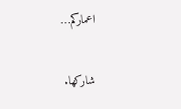اعماركم…

شاركها.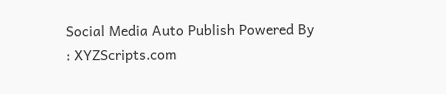Social Media Auto Publish Powered By : XYZScripts.com